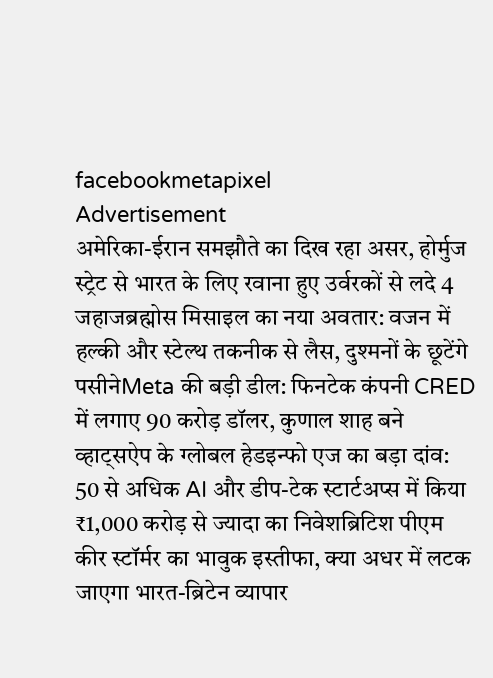facebookmetapixel
Advertisement
अमेरिका-ईरान समझौते का दिख रहा असर, होर्मुज स्ट्रेट से भारत के लिए रवाना हुए उर्वरकों से लदे 4 जहाजब्रह्मोस मिसाइल का नया अवतार: वजन में हल्की और स्टेल्थ तकनीक से लैस, दुश्मनों के छूटेंगे पसीनेMeta की बड़ी डील: फिनटेक कंपनी CRED में लगाए 90 करोड़ डॉलर, कुणाल शाह बने व्हाट्सऐप के ग्लोबल हेडइन्फो एज का बड़ा दांव: 50 से अधिक AI और डीप-टेक स्टार्टअप्स में किया ₹1,000 करोड़ से ज्यादा का निवेशब्रिटिश पीएम कीर स्टॉर्मर का भावुक इस्तीफा, क्या अधर में लटक जाएगा भारत-ब्रिटेन व्यापार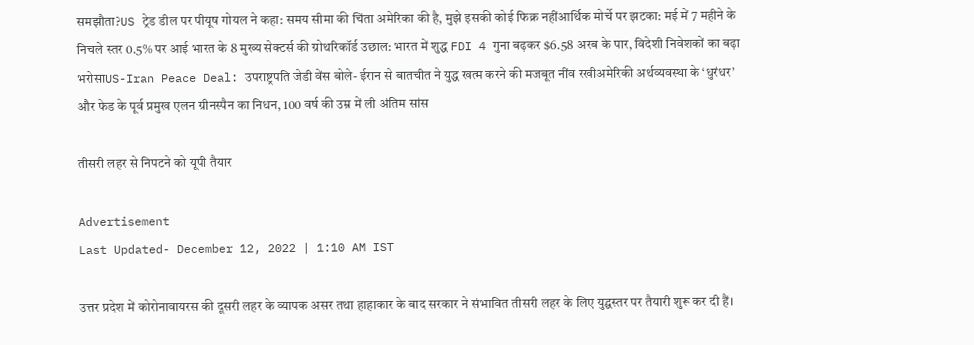समझौता?US ट्रेड डील पर पीयूष गोयल ने कहा: समय सीमा की चिंता अमेरिका की है, मुझे इसकी कोई फिक्र नहींआर्थिक मोर्चे पर झटका: मई में 7 महीने के निचले स्तर 0.5% पर आई भारत के 8 मुख्य सेक्टर्स की ग्रोथरिकॉर्ड उछाल: भारत में शुद्ध FDI 4 गुना बढ़कर $6.58 अरब के पार, विदेशी निवेशकों का बढ़ा भरोसाUS-Iran Peace Deal: उपराष्ट्रपति जेडी वेंस बोले- ईरान से बातचीत ने युद्ध खत्म करने की मजबूत नींव रखीअमेरिकी अर्थव्यवस्था के ‘धुरंधर’ और फेड के पूर्व प्रमुख एलन ग्रीनस्पैन का निधन, 100 वर्ष की उम्र में ली अंतिम सांस

तीसरी लहर से निपटने को यूपी तैयार

Advertisement
Last Updated- December 12, 2022 | 1:10 AM IST

उत्तर प्रदेश में कोरोनावायरस की दूसरी लहर के व्यापक असर तथा हाहाकार के बाद सरकार ने संभावित तीसरी लहर के लिए युद्घस्तर पर तैयारी शुरू कर दी हैं।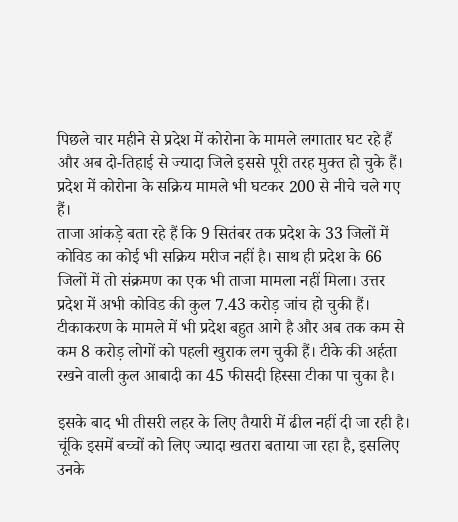पिछले चार महीने से प्रदेश में कोरोना के मामले लगातार घट रहे हैं और अब दो-तिहाई से ज्यादा जिले इससे पूरी तरह मुक्त हो चुके हैं। प्रदेश में कोरोना के सक्रिय मामले भी घटकर 200 से नीचे चले गए हैं।
ताजा आंकड़े बता रहे हैं कि 9 सितंबर तक प्रदेश के 33 जिलों में कोविड का कोई भी सक्रिय मरीज नहीं है। साथ ही प्रदेश के 66 जिलों में तो संक्रमण का एक भी ताजा मामला नहीं मिला। उत्तर प्रदेश में अभी कोविड की कुल 7.43 करोड़ जांच हो चुकी हैं। टीकाकरण के मामले में भी प्रदेश बहुत आगे है और अब तक कम से कम 8 करोड़ लोगों को पहली खुराक लग चुकी हैं। टीके की अर्हता रखने वाली कुल आबादी का 45 फीसदी हिस्सा टीका पा चुका है।

इसके बाद भी तीसरी लहर के लिए तैयारी में ढील नहीं दी जा रही है। चूंकि इसमें बच्चों को लिए ज्यादा खतरा बताया जा रहा है, इसलिए उनके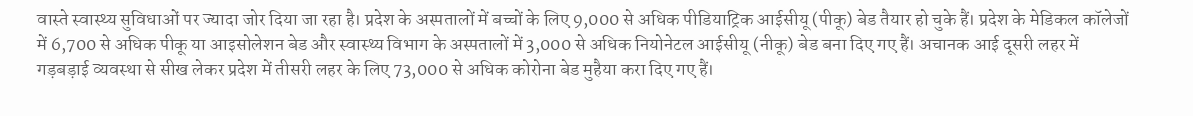वास्ते स्वास्थ्य सुविधाओं पर ज्यादा जोर दिया जा रहा है। प्रदेश के अस्पतालों में बच्चों के लिए 9,000 से अधिक पीडियाट्रिक आईसीयू (पीकू) बेड तैयार हो चुके हैं। प्रदेश के मेडिकल कॉलेजों में 6,700 से अधिक पीकू या आइसोलेशन बेड और स्वास्थ्य विभाग के अस्पतालों में 3,000 से अधिक नियोनेटल आईसीयू (नीकू) बेड बना दिए गए हैं। अचानक आई दूसरी लहर में गड़बड़ाई व्यवस्था से सीख लेकर प्रदेश में तीसरी लहर के लिए 73,000 से अधिक कोरोना बेड मुहैया करा दिए गए हैं।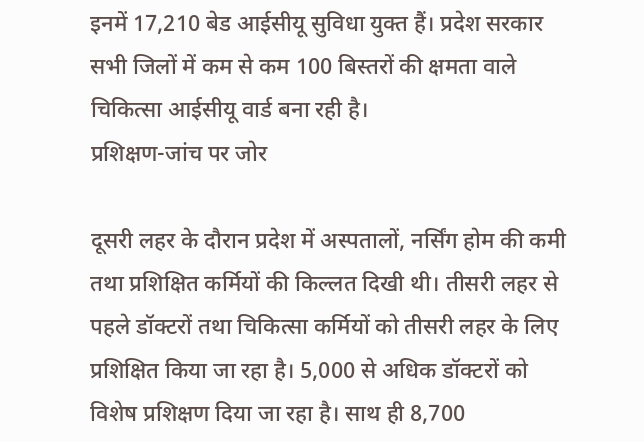इनमें 17,210 बेड आईसीयू सुविधा युक्त हैं। प्रदेश सरकार सभी जिलों में कम से कम 100 बिस्तरों की क्षमता वाले चिकित्सा आईसीयू वार्ड बना रही है।
प्रशिक्षण-जांच पर जोर

दूसरी लहर के दौरान प्रदेश में अस्पतालों, नर्सिंग होम की कमी तथा प्रशिक्षित कर्मियों की किल्लत दिखी थी। तीसरी लहर से पहले डॉक्टरों तथा चिकित्सा कर्मियों को तीसरी लहर के लिए प्रशिक्षित किया जा रहा है। 5,000 से अधिक डॉक्टरों को विशेष प्रशिक्षण दिया जा रहा है। साथ ही 8,700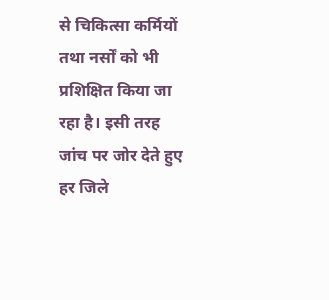से चिकित्सा कर्मियों तथा नर्सों को भी प्रशिक्षित किया जा रहा है। इसी तरह जांच पर जोर देते हुए हर जिले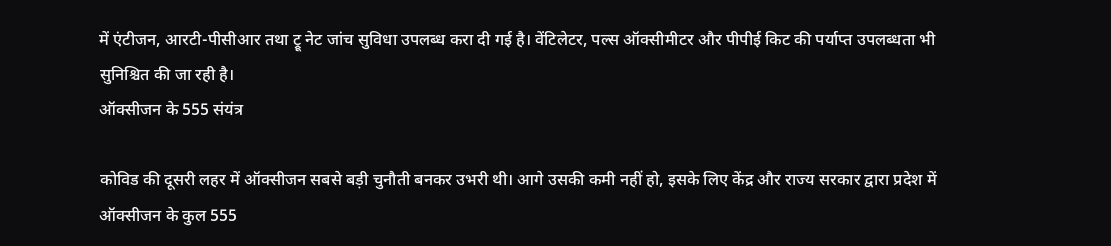में एंटीजन, आरटी-पीसीआर तथा ट्रू नेट जांच सुविधा उपलब्ध करा दी गई है। वेंटिलेटर, पल्स ऑक्सीमीटर और पीपीई किट की पर्याप्त उपलब्धता भी सुनिश्चित की जा रही है।
ऑक्सीजन के 555 संयंत्र

कोविड की दूसरी लहर में ऑक्सीजन सबसे बड़ी चुनौती बनकर उभरी थी। आगे उसकी कमी नहीं हो, इसके लिए केंद्र और राज्य सरकार द्वारा प्रदेश में ऑक्सीजन के कुल 555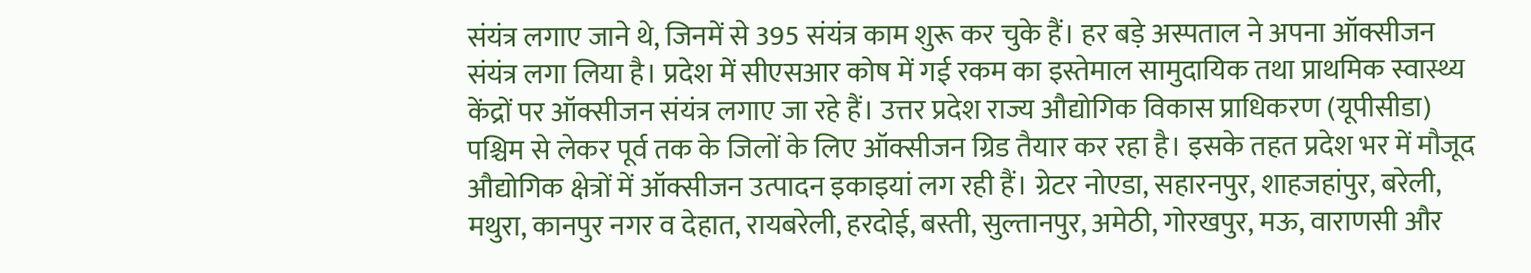संयंत्र लगाए जाने थे, जिनमें से 395 संयंत्र काम शुरू कर चुके हैं। हर बड़े अस्पताल ने अपना ऑक्सीजन संयंत्र लगा लिया है। प्रदेश में सीएसआर कोष में गई रकम का इस्तेमाल सामुदायिक तथा प्राथमिक स्वास्थ्य केंद्रों पर ऑक्सीजन संयंत्र लगाए जा रहे हैं। उत्तर प्रदेश राज्य औद्योगिक विकास प्राधिकरण (यूपीसीडा) पश्चिम से लेकर पूर्व तक के जिलों के लिए ऑक्सीजन ग्रिड तैयार कर रहा है। इसके तहत प्रदेश भर में मौजूद औद्योगिक क्षेत्रों में ऑक्सीजन उत्पादन इकाइयां लग रही हैं। ग्रेटर नोएडा, सहारनपुर, शाहजहांपुर, बरेली, मथुरा, कानपुर नगर व देहात, रायबरेली, हरदोई, बस्ती, सुल्तानपुर, अमेठी, गोरखपुर, मऊ, वाराणसी और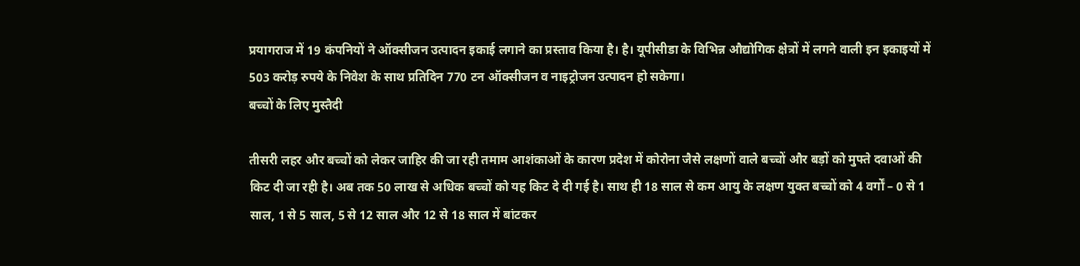प्रयागराज में 19 कंपनियों ने ऑक्सीजन उत्पादन इकाई लगाने का प्रस्ताव किया है। है। यूपीसीडा के विभिन्न औद्योगिक क्षेत्रों में लगने वाली इन इकाइयों में 503 करोड़ रुपये के निवेश के साथ प्रतिदिन 770 टन ऑक्सीजन व नाइट्रोजन उत्पादन हो सकेगा।
बच्चों के लिए मुस्तैदी

तीसरी लहर और बच्चों को लेकर जाहिर की जा रही तमाम आशंकाओं के कारण प्रदेश में कोरोना जैसे लक्षणों वाले बच्चों और बड़ों को मुफ्ते दवाओं की किट दी जा रही है। अब तक 50 लाख से अधिक बच्चों को यह किट दे दी गई है। साथ ही 18 साल से कम आयु के लक्षण युक्त बच्चों को 4 वर्गों – 0 से 1 साल, 1 से 5 साल, 5 से 12 साल और 12 से 18 साल में बांटकर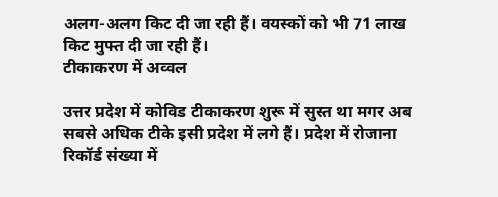अलग-अलग किट दी जा रही हैं। वयस्कों को भी 71 लाख किट मुफ्त दी जा रही हैं।
टीकाकरण में अव्वल

उत्तर प्रदेश में कोविड टीकाकरण शुरू में सुस्त था मगर अब सबसे अधिक टीके इसी प्रदेश में लगे हैं। प्रदेश में रोजाना रिकॉर्ड संख्या में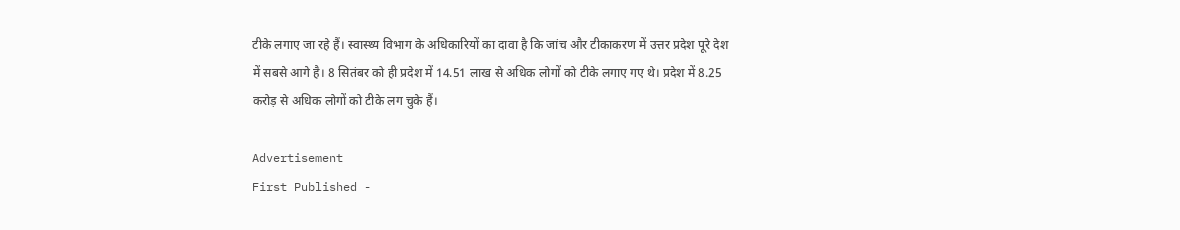टीके लगाए जा रहे हैं। स्वास्थ्य विभाग के अधिकारियों का दावा है कि जांच और टीकाकरण में उत्तर प्रदेश पूरे देश में सबसे आगे है। 8 सितंबर को ही प्रदेश में 14.51 लाख से अधिक लोगों को टीके लगाए गए थे। प्रदेश में 8.25 करोड़ से अधिक लोगों को टीके लग चुके हैं।

Advertisement
First Published -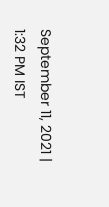September 11, 2021 | 1:32 PM IST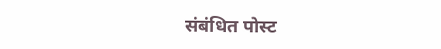संबंधित पोस्ट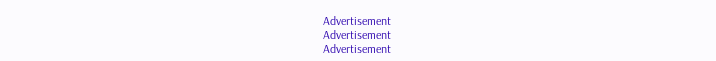Advertisement
Advertisement
Advertisement